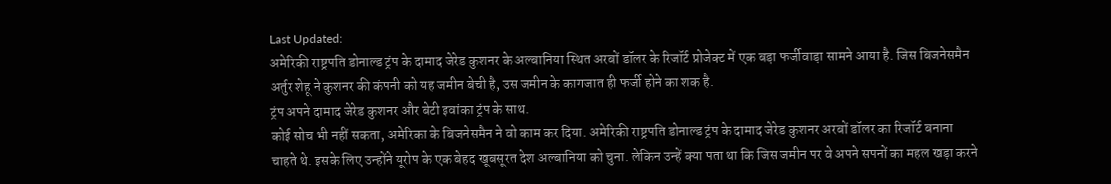Last Updated:
अमेरिकी राष्ट्रपति डोनाल्ड ट्रंप के दामाद जेरेड कुशनर के अल्बानिया स्थित अरबों डॉलर के रिजॉर्ट प्रोजेक्ट में एक बड़ा फर्जीवाड़ा सामने आया है. जिस बिजनेसमैन अर्तुर शेहू ने कुशनर की कंपनी को यह जमीन बेची है, उस जमीन के कागजात ही फर्जी होने का शक है.
ट्रंप अपने दामाद जेरेड कुशनर और बेटी इवांका ट्रंप के साथ.
कोई सोच भी नहीं सकता, अमेरिका के बिजनेसमैन ने वो काम कर दिया. अमेरिकी राष्ट्रपति डोनाल्ड ट्रंप के दामाद जेरेड कुशनर अरबों डॉलर का रिजॉर्ट बनाना चाहते थे. इसके लिए उन्होंने यूरोप के एक बेहद खूबसूरत देश अल्बानिया को चुना. लेकिन उन्हें क्या पता था कि जिस जमीन पर वे अपने सपनों का महल खड़ा करने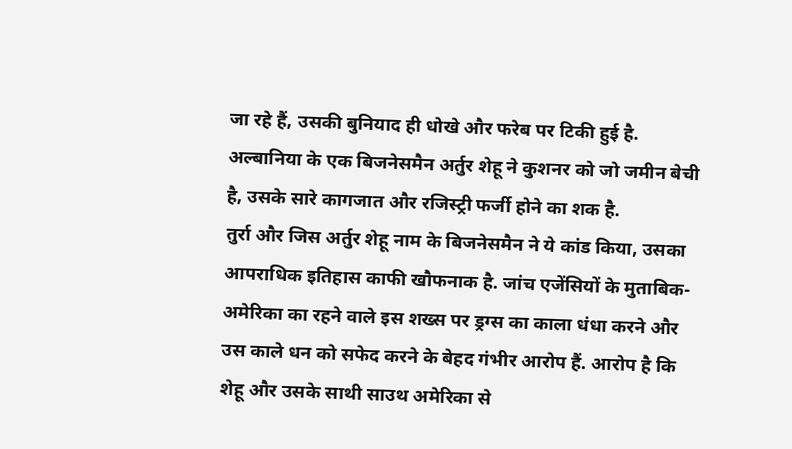जा रहे हैं, उसकी बुनियाद ही धोखे और फरेब पर टिकी हुई है. अल्बानिया के एक बिजनेसमैन अर्तुर शेहू ने कुशनर को जो जमीन बेची है, उसके सारे कागजात और रजिस्ट्री फर्जी होने का शक है.
तुर्रा और जिस अर्तुर शेहू नाम के बिजनेसमैन ने ये कांड किया, उसका आपराधिक इतिहास काफी खौफनाक है. जांच एजेंसियों के मुताबिक-अमेरिका का रहने वाले इस शख्स पर ड्रग्स का काला धंधा करने और उस काले धन को सफेद करने के बेहद गंभीर आरोप हैं. आरोप है कि शेहू और उसके साथी साउथ अमेरिका से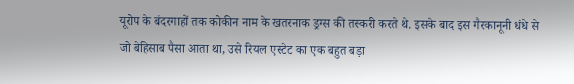यूरोप के बंदरगाहों तक कोकीन नाम के खतरनाक ड्रग्स की तस्करी करते थे. इसके बाद इस गैरकानूनी धंधे से जो बेहिसाब पैसा आता था, उसे रियल एस्टेट का एक बहुत बड़ा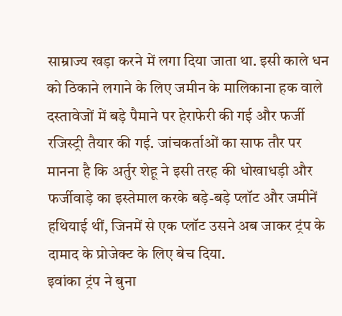साम्राज्य खड़ा करने में लगा दिया जाता था. इसी काले धन को ठिकाने लगाने के लिए जमीन के मालिकाना हक वाले दस्तावेजों में बड़े पैमाने पर हेराफेरी की गई और फर्जी रजिस्ट्री तैयार की गई. जांचकर्ताओं का साफ तौर पर मानना है कि अर्तुर शेहू ने इसी तरह की धोखाधड़ी और फर्जीवाड़े का इस्तेमाल करके बड़े-बड़े प्लॉट और जमीनें हथियाई थीं, जिनमें से एक प्लॉट उसने अब जाकर ट्रंप के दामाद के प्रोजेक्ट के लिए बेच दिया.
इवांका ट्रंप ने बुना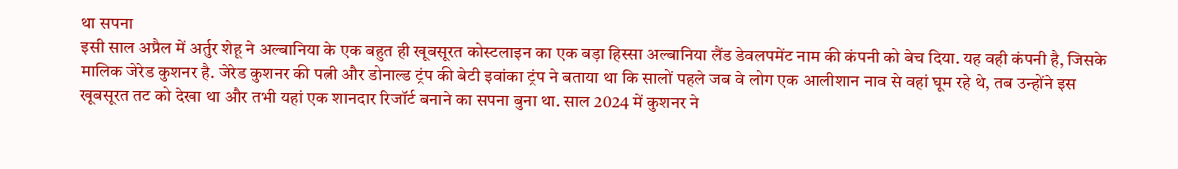था सपना
इसी साल अप्रैल में अर्तुर शेहू ने अल्बानिया के एक बहुत ही खूबसूरत कोस्टलाइन का एक बड़ा हिस्सा अल्बानिया लैंड डेवलपमेंट नाम की कंपनी को बेच दिया. यह वही कंपनी है, जिसके मालिक जेरेड कुशनर है. जेरेड कुशनर की पत्नी और डोनाल्ड ट्रंप की बेटी इवांका ट्रंप ने बताया था कि सालों पहले जब वे लोग एक आलीशान नाव से वहां घूम रहे थे, तब उन्होंने इस खूबसूरत तट को देखा था और तभी यहां एक शानदार रिजॉर्ट बनाने का सपना बुना था. साल 2024 में कुशनर ने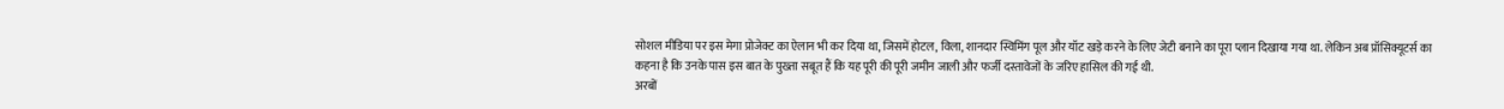सोशल मीडिया पर इस मेगा प्रोजेक्ट का ऐलान भी कर दिया था, जिसमें होटल, विला, शानदार स्विमिंग पूल और यॉट खड़े करने के लिए जेटी बनाने का पूरा प्लान दिखाया गया था. लेकिन अब प्रॉसिक्यूटर्स का कहना है कि उनके पास इस बात के पुख्ता सबूत हैं कि यह पूरी की पूरी जमीन जाली और फर्जी दस्तावेजों के जरिए हासिल की गई थी.
अरबों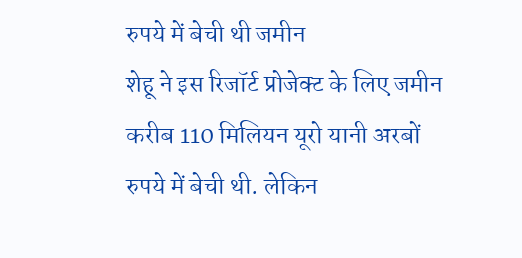रुपये में बेची थी जमीन
शेहू ने इस रिजॉर्ट प्रोजेक्ट के लिए जमीन करीब 110 मिलियन यूरो यानी अरबों रुपये में बेची थी. लेकिन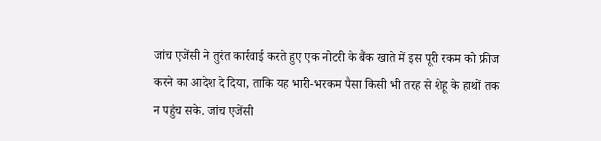जांच एजेंसी ने तुरंत कार्रवाई करते हुए एक नोटरी के बैंक खाते में इस पूरी रकम को फ्रीज करने का आदेश दे दिया, ताकि यह भारी-भरकम पैसा किसी भी तरह से शेहू के हाथों तक न पहुंच सके. जांच एजेंसी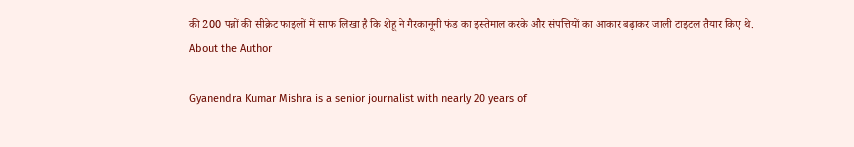की 200 पन्नों की सीक्रेट फाइलों में साफ लिखा है कि शेहू ने गैरकानूनी फंड का इस्तेमाल करके और संपत्तियों का आकार बढ़ाकर जाली टाइटल तैयार किए थे.
About the Author

Gyanendra Kumar Mishra is a senior journalist with nearly 20 years of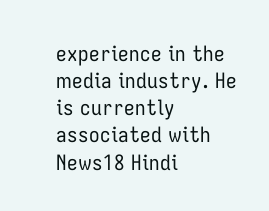experience in the media industry. He is currently associated with News18 Hindi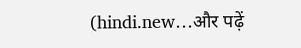(hindi.new…और पढ़ें